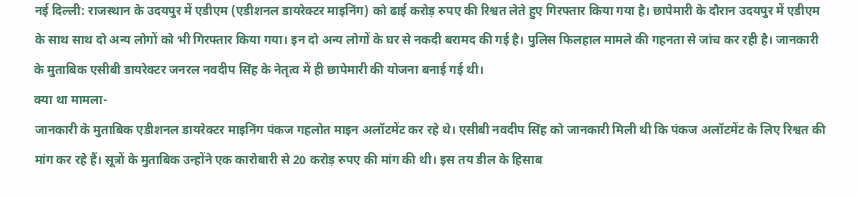नई दिल्ली: राजस्थान के उदयपुर में एडीएम (एडीशनल डायरेक्टर माइनिंग) को ढाई करोड़ रुपए की रिश्वत लेते हुए गिरफ्तार किया गया है। छापेमारी के दौरान उदयपुर में एडीएम के साथ साथ दो अन्य लोगों को भी गिरफ्तार किया गया। इन दो अन्य लोगों के घर से नकदी बरामद की गई है। पुलिस फिलहाल मामले की गहनता से जांच कर रही है। जानकारी के मुताबिक एसीबी डायरेक्टर जनरल नवदीप सिंह के नेतृत्व में ही छापेमारी की योजना बनाई गई थी।
क्या था मामला-
जानकारी के मुताबिक एडीशनल डायरेक्टर माइनिंग पंकज गहलोत माइन अलॉटमेंट कर रहे थे। एसीबी नवदीप सिंह को जानकारी मिली थी कि पंकज अलॉटमेंट के लिए रिश्वत की मांग कर रहे हैं। सूत्रों के मुताबिक उन्होंने एक कारोबारी से 20 करोड़ रुपए की मांग की थी। इस तय डील के हिसाब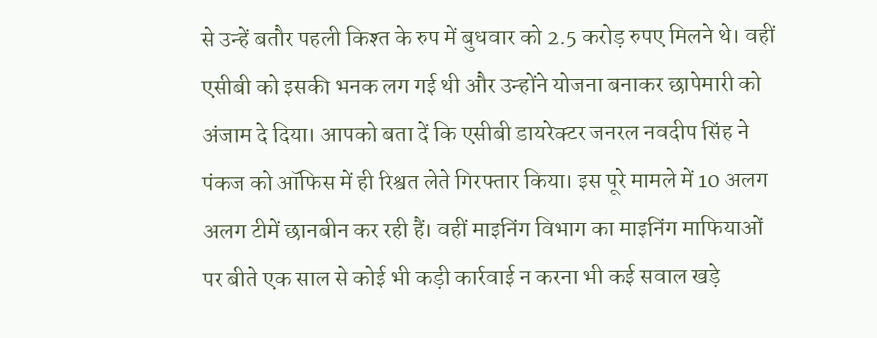से उन्हें बतौर पहली किश्त के रुप में बुधवार को 2.5 करोड़ रुपए मिलने थे। वहीं एसीबी को इसकी भनक लग गई थी और उन्होंने योजना बनाकर छापेमारी को अंजाम दे दिया। आपको बता दें कि एसीबी डायरेक्टर जनरल नवदीप सिंह ने पंकज को ऑफिस में ही रिश्वत लेते गिरफ्तार किया। इस पूरे मामले में 10 अलग अलग टीमें छानबीन कर रही हैं। वहीं माइनिंग विभाग का माइनिंग माफियाओं पर बीते एक साल से कोई भी कड़ी कार्रवाई न करना भी कई सवाल खड़े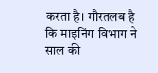करता है। गौरतलब है कि माइनिंग विभाग ने साल की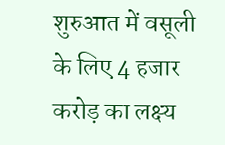शुरुआत में वसूली के लिए 4 हजार करोड़ का लक्ष्य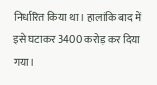निर्धारित किया था। हालांकि बाद में इसे घटाकर 3400 करोड़ कर दिया गया।